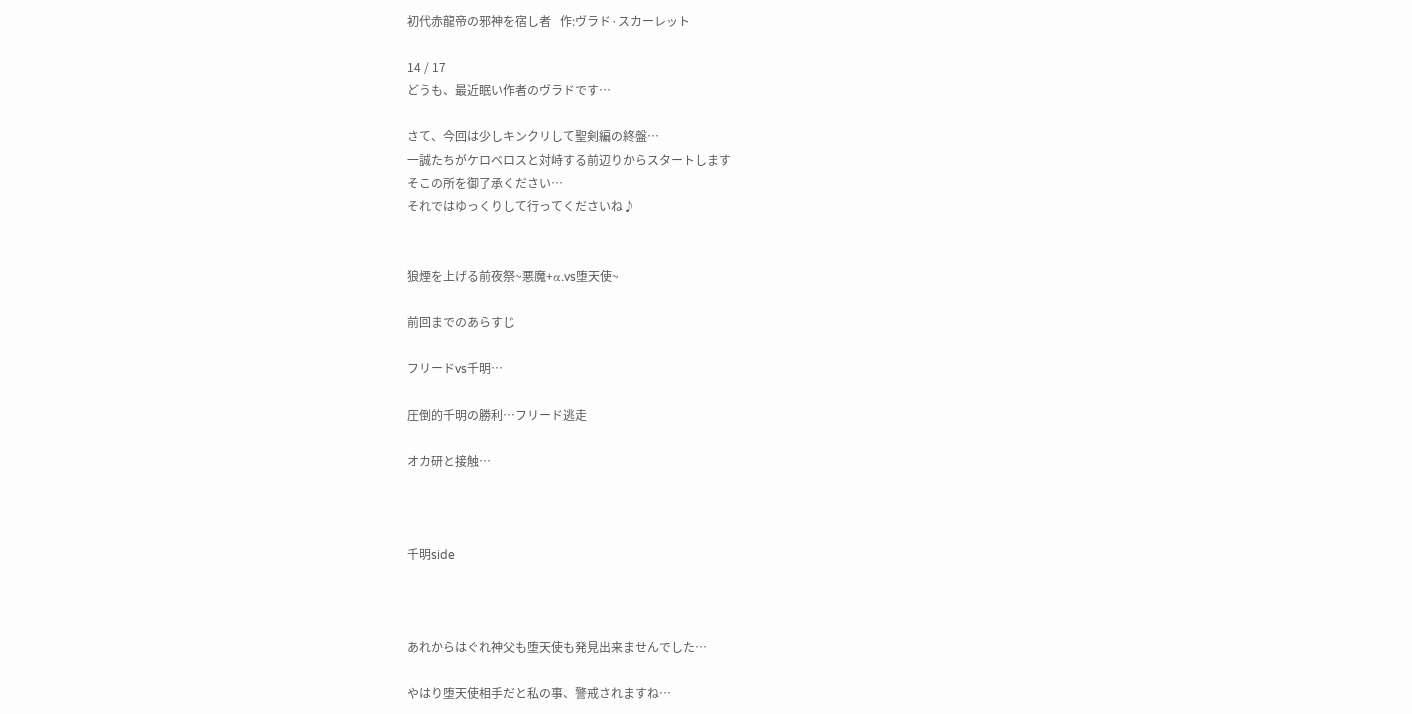初代赤龍帝の邪神を宿し者   作:ヴラド·スカーレット

14 / 17
どうも、最近眠い作者のヴラドです…

さて、今回は少しキンクリして聖剣編の終盤…
一誠たちがケロベロスと対峙する前辺りからスタートします
そこの所を御了承ください…
それではゆっくりして行ってくださいね♪


狼煙を上げる前夜祭~悪魔+α.vs堕天使~

前回までのあらすじ

フリードvs千明…

圧倒的千明の勝利…フリード逃走

オカ研と接触…



千明side



あれからはぐれ神父も堕天使も発見出来ませんでした…

やはり堕天使相手だと私の事、警戒されますね…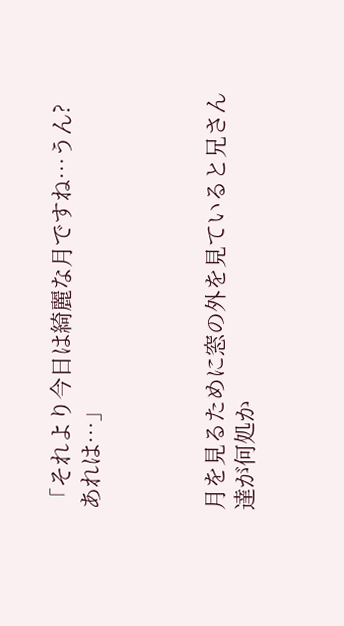「それより今日は綺麗な月ですね…うん?あれは…」



月を見るために窓の外を見ていると兄さん達が何処か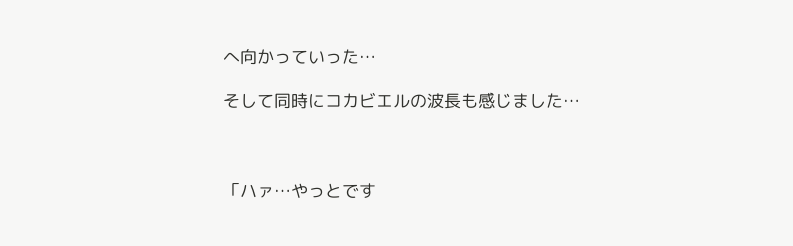へ向かっていった…

そして同時にコカビエルの波長も感じました…



「ハァ…やっとです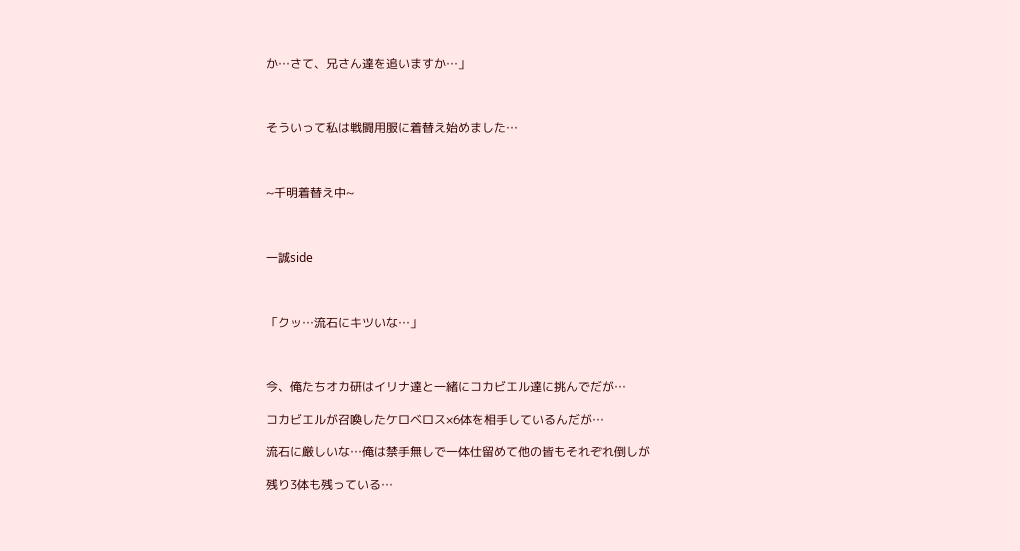か…さて、兄さん達を追いますか…」



そういって私は戦闘用服に着替え始めました…



~千明着替え中~



一誠side



「クッ…流石にキツいな…」



今、俺たちオカ研はイリナ達と一緒にコカビエル達に挑んでだが…

コカビエルが召喚したケロベロス×6体を相手しているんだが…

流石に厳しいな…俺は禁手無しで一体仕留めて他の皆もそれぞれ倒しが

残り3体も残っている…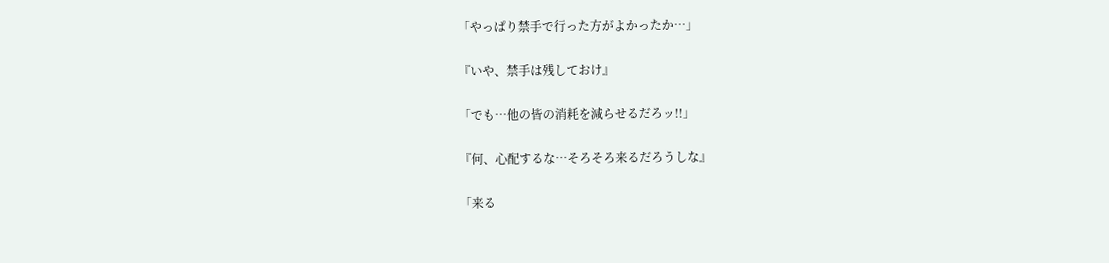「やっぱり禁手で行った方がよかったか…」

『いや、禁手は残しておけ』

「でも…他の皆の消耗を減らせるだろッ!!」

『何、心配するな…そろそろ来るだろうしな』

「来る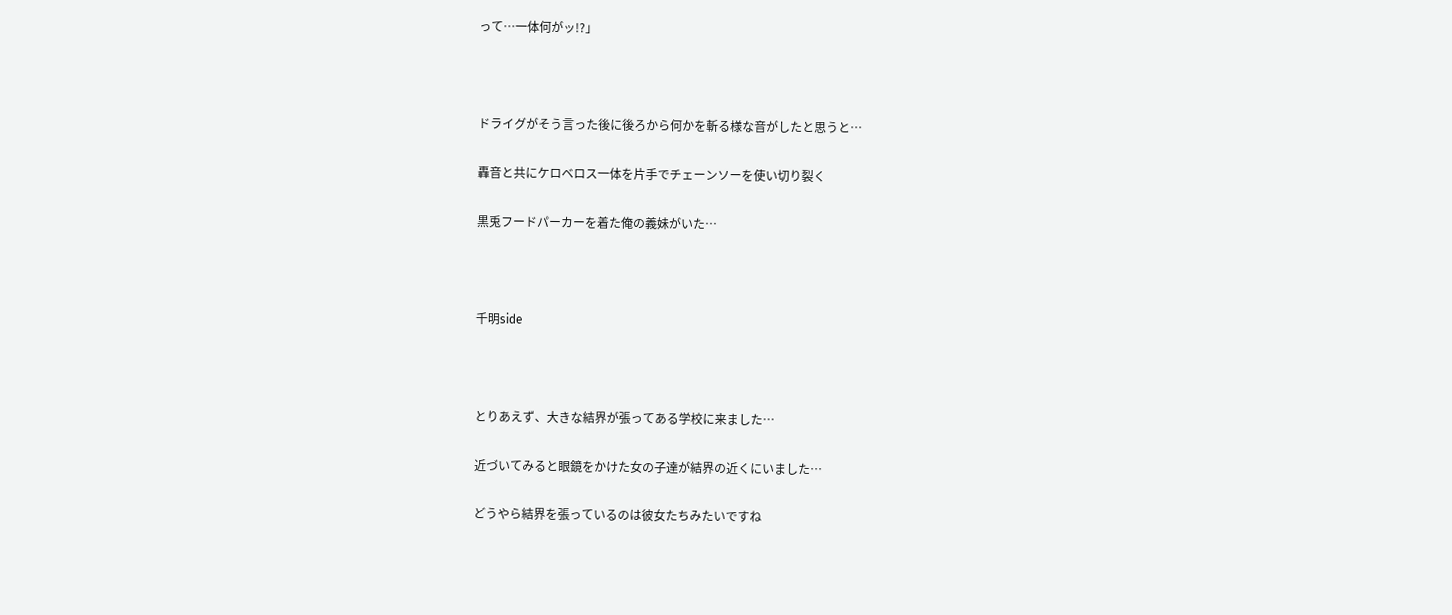って…一体何がッ!?」



ドライグがそう言った後に後ろから何かを斬る様な音がしたと思うと…

轟音と共にケロベロス一体を片手でチェーンソーを使い切り裂く

黒兎フードパーカーを着た俺の義妹がいた…



千明side



とりあえず、大きな結界が張ってある学校に来ました…

近づいてみると眼鏡をかけた女の子達が結界の近くにいました…

どうやら結界を張っているのは彼女たちみたいですね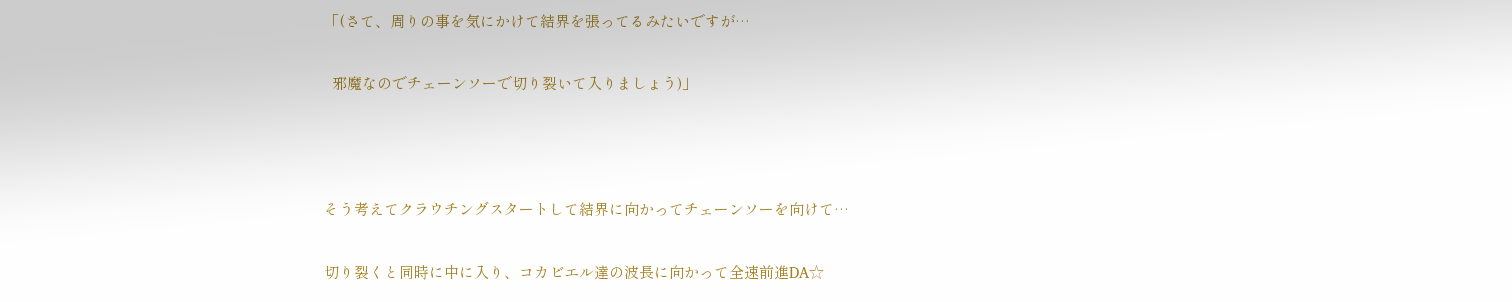「(さて、周りの事を気にかけて結界を張ってるみたいですが…

  邪魔なのでチェーンソーで切り裂いて入りましょう)」



そう考えてクラウチングスタートして結界に向かってチェーンソーを向けて…

切り裂くと同時に中に入り、コカビエル達の波長に向かって全速前進DA☆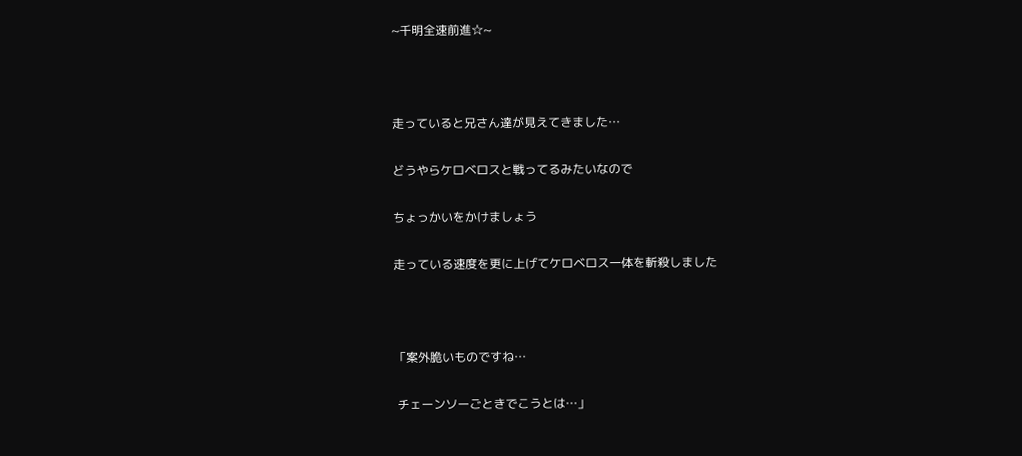~千明全速前進☆~



走っていると兄さん達が見えてきました…

どうやらケロベロスと戦ってるみたいなので

ちょっかいをかけましょう

走っている速度を更に上げてケロベロス一体を斬殺しました



「案外脆いものですね…

 チェーンソーごときでこうとは…」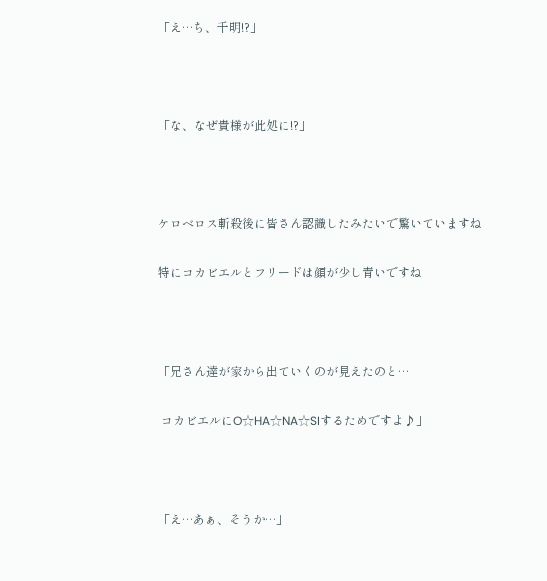「え…ち、千明!?」



「な、なぜ貴様が此処に!?」



ケロベロス斬殺後に皆さん認識したみたいで驚いていますね

特にコカビエルとフリードは顔が少し青いですね



「兄さん達が家から出ていくのが見えたのと…

 コカビエルにO☆HA☆NA☆SIするためですよ♪」



「え…あぁ、そうか…」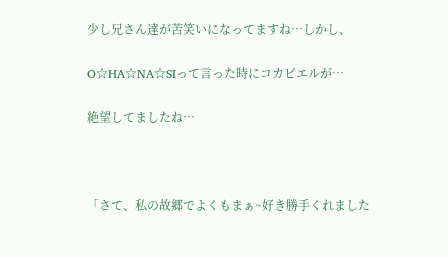少し兄さん達が苦笑いになってますね…しかし、

O☆HA☆NA☆SIって言った時にコカビエルが…

絶望してましたね…



「さて、私の故郷でよくもまぁ~好き勝手くれました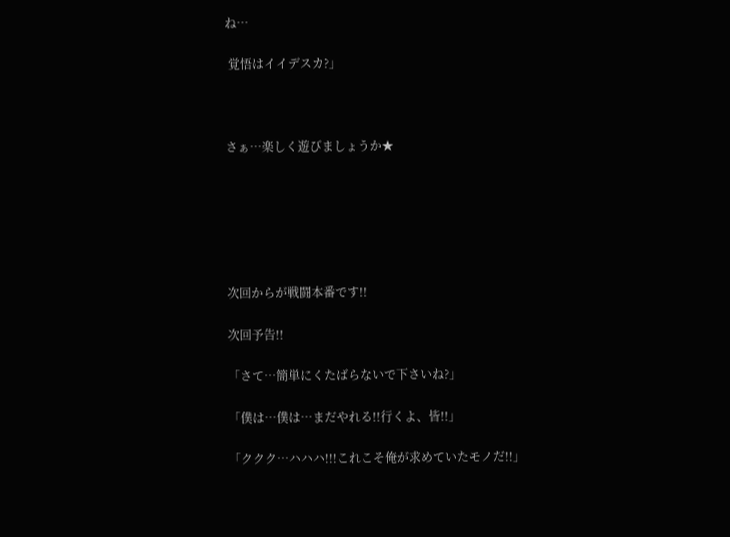ね…

 覚悟はイイデスカ?」



さぁ…楽しく遊びましょうか★






次回からが戦闘本番です!!

次回予告!!

「さて…簡単にくたばらないで下さいね?」

「僕は…僕は…まだやれる!!行くよ、皆!!」

「ククク…ハハハ!!!これこそ俺が求めていたモノだ!!」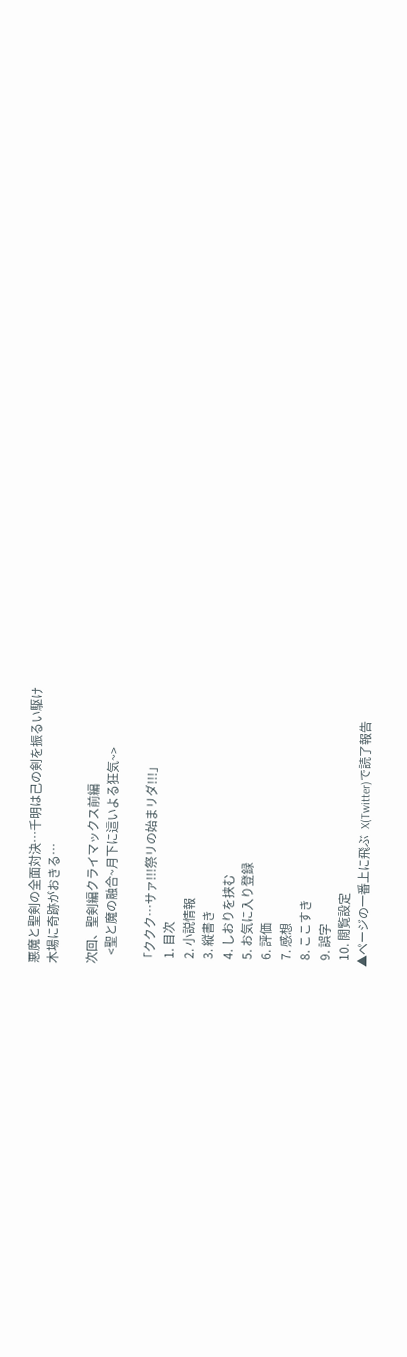悪魔と聖剣の全面対決…千明は己の剣を振るい駆け
木場に奇跡がおきる…

次回、聖剣編クライマックス前編
   <聖と魔の融合~月下に這いよる狂気~>

「ククク…サァ!!!祭リの始まリダ!!!」
  1. 目次
  2. 小説情報
  3. 縦書き
  4. しおりを挟む
  5. お気に入り登録
  6. 評価
  7. 感想
  8. ここすき
  9. 誤字
  10. 閲覧設定
▲ページの一番上に飛ぶ  X(Twitter)で読了報告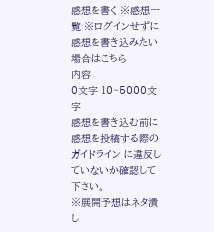感想を書く ※感想一覧 ※ログインせずに感想を書き込みたい場合はこちら
内容
0文字 10~5000文字
感想を書き込む前に 感想を投稿する際のガイドライン に違反していないか確認して下さい。
※展開予想はネタ潰し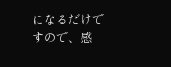になるだけですので、感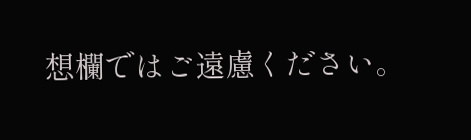想欄ではご遠慮ください。